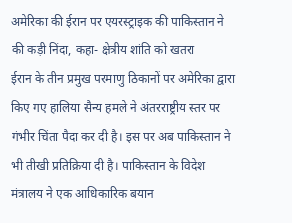अमेरिका की ईरान पर एयरस्ट्राइक की पाकिस्तान ने की कड़ी निंदा, कहा- क्षेत्रीय शांति को खतरा
ईरान के तीन प्रमुख परमाणु ठिकानों पर अमेरिका द्वारा किए गए हालिया सैन्य हमले ने अंतरराष्ट्रीय स्तर पर गंभीर चिंता पैदा कर दी है। इस पर अब पाकिस्तान ने भी तीखी प्रतिक्रिया दी है। पाकिस्तान के विदेश मंत्रालय ने एक आधिकारिक बयान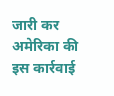जारी कर अमेरिका की इस कार्रवाई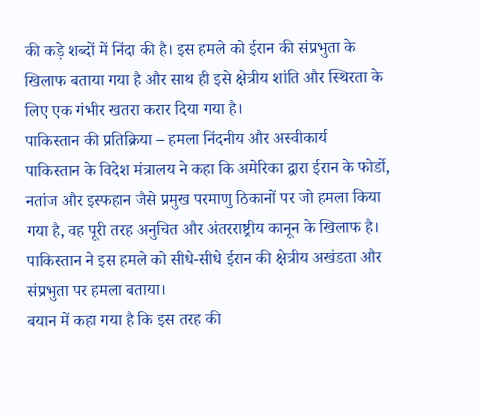की कड़े शब्दों में निंदा की है। इस हमले को ईरान की संप्रभुता के खिलाफ बताया गया है और साथ ही इसे क्षेत्रीय शांति और स्थिरता के लिए एक गंभीर खतरा करार दिया गया है।
पाकिस्तान की प्रतिक्रिया – हमला निंदनीय और अस्वीकार्य
पाकिस्तान के विदेश मंत्रालय ने कहा कि अमेरिका द्वारा ईरान के फोर्डो, नतांज और इस्फहान जैसे प्रमुख परमाणु ठिकानों पर जो हमला किया गया है, वह पूरी तरह अनुचित और अंतरराष्ट्रीय कानून के खिलाफ है। पाकिस्तान ने इस हमले को सीधे-सीधे ईरान की क्षेत्रीय अखंडता और संप्रभुता पर हमला बताया।
बयान में कहा गया है कि इस तरह की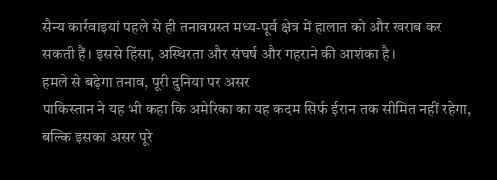सैन्य कार्रवाइयां पहले से ही तनावग्रस्त मध्य-पूर्व क्षेत्र में हालात को और खराब कर सकती हैं। इससे हिंसा, अस्थिरता और संघर्ष और गहराने की आशंका है।
हमले से बढ़ेगा तनाव, पूरी दुनिया पर असर
पाकिस्तान ने यह भी कहा कि अमेरिका का यह कदम सिर्फ ईरान तक सीमित नहीं रहेगा, बल्कि इसका असर पूरे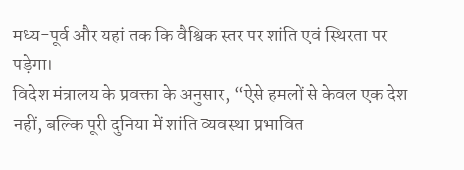मध्य-पूर्व और यहां तक कि वैश्विक स्तर पर शांति एवं स्थिरता पर पड़ेगा।
विदेश मंत्रालय के प्रवक्ता के अनुसार, “ऐसे हमलों से केवल एक देश नहीं, बल्कि पूरी दुनिया में शांति व्यवस्था प्रभावित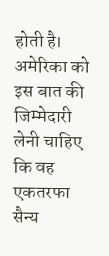होती है। अमेरिका को इस बात की जिम्मेदारी लेनी चाहिए कि वह एकतरफा सैन्य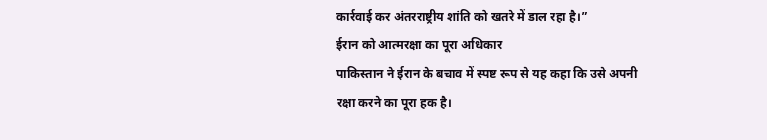कार्रवाई कर अंतरराष्ट्रीय शांति को खतरे में डाल रहा है।”
ईरान को आत्मरक्षा का पूरा अधिकार
पाकिस्तान ने ईरान के बचाव में स्पष्ट रूप से यह कहा कि उसे अपनी रक्षा करने का पूरा हक है।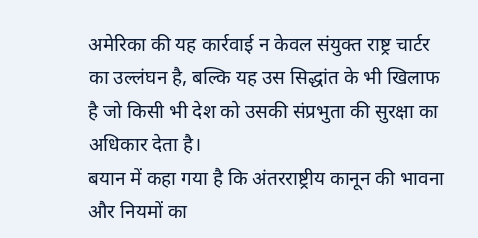अमेरिका की यह कार्रवाई न केवल संयुक्त राष्ट्र चार्टर का उल्लंघन है, बल्कि यह उस सिद्धांत के भी खिलाफ है जो किसी भी देश को उसकी संप्रभुता की सुरक्षा का अधिकार देता है।
बयान में कहा गया है कि अंतरराष्ट्रीय कानून की भावना और नियमों का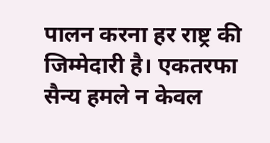पालन करना हर राष्ट्र की जिम्मेदारी है। एकतरफा सैन्य हमले न केवल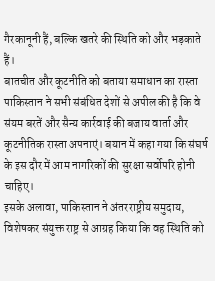गैरकानूनी हैं, बल्कि खतरे की स्थिति को और भड़काते हैं।
बातचीत और कूटनीति को बताया समाधान का रास्ता
पाकिस्तान ने सभी संबंधित देशों से अपील की है कि वे संयम बरतें और सैन्य कार्रवाई की बजाय वार्ता और कूटनीतिक रास्ता अपनाएं। बयान में कहा गया कि संघर्ष के इस दौर में आम नागरिकों की सुरक्षा सर्वोपरि होनी चाहिए।
इसके अलावा, पाकिस्तान ने अंतरराष्ट्रीय समुदाय, विशेषकर संयुक्त राष्ट्र से आग्रह किया कि वह स्थिति को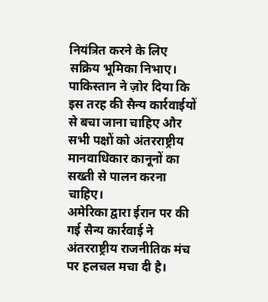नियंत्रित करने के लिए सक्रिय भूमिका निभाए। पाकिस्तान ने ज़ोर दिया कि इस तरह की सैन्य कार्रवाईयों से बचा जाना चाहिए और सभी पक्षों को अंतरराष्ट्रीय मानवाधिकार कानूनों का सख्ती से पालन करना चाहिए।
अमेरिका द्वारा ईरान पर की गई सैन्य कार्रवाई ने अंतरराष्ट्रीय राजनीतिक मंच पर हलचल मचा दी है।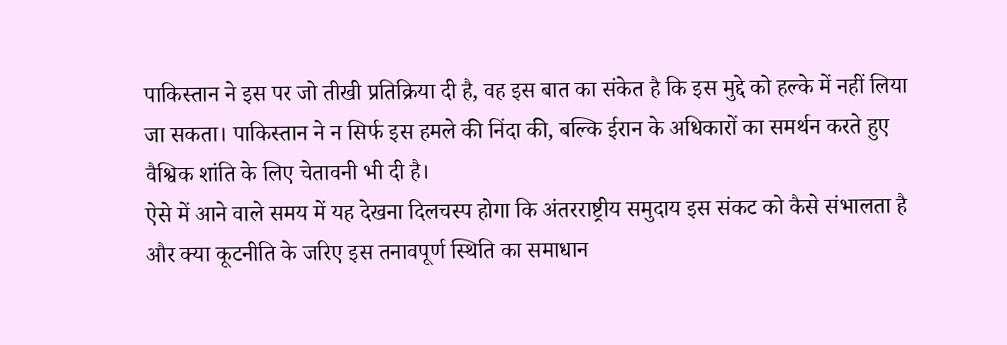पाकिस्तान ने इस पर जो तीखी प्रतिक्रिया दी है, वह इस बात का संकेत है कि इस मुद्दे को हल्के में नहीं लिया जा सकता। पाकिस्तान ने न सिर्फ इस हमले की निंदा की, बल्कि ईरान के अधिकारों का समर्थन करते हुए वैश्विक शांति के लिए चेतावनी भी दी है।
ऐसे में आने वाले समय में यह देखना दिलचस्प होगा कि अंतरराष्ट्रीय समुदाय इस संकट को कैसे संभालता है और क्या कूटनीति के जरिए इस तनावपूर्ण स्थिति का समाधान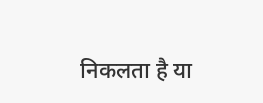निकलता है या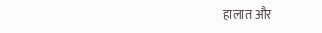हालात और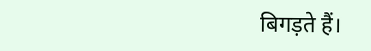बिगड़ते हैं।